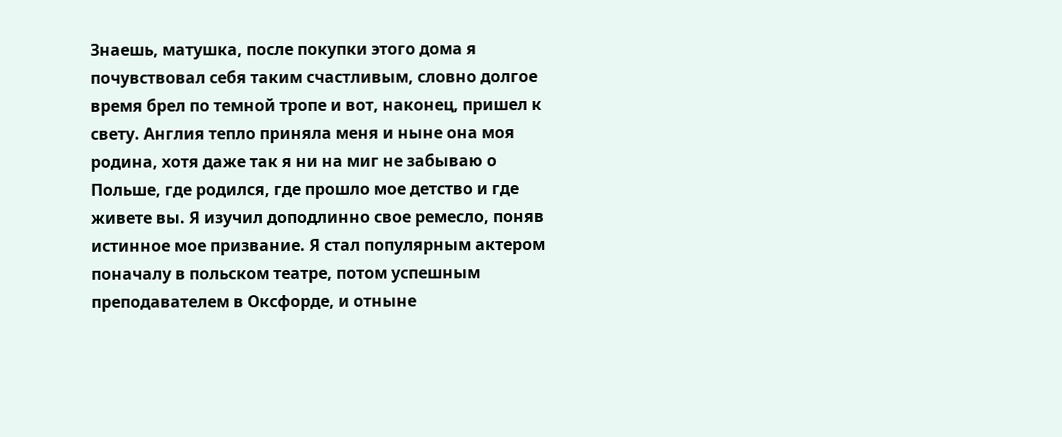Знаешь, матушка, после покупки этого дома я почувствовал себя таким счастливым, словно долгое время брел по темной тропе и вот, наконец, пришел к свету. Англия тепло приняла меня и ныне она моя родина, хотя даже так я ни на миг не забываю о Польше, где родился, где прошло мое детство и где живете вы. Я изучил доподлинно свое ремесло, поняв истинное мое призвание. Я стал популярным актером поначалу в польском театре, потом успешным преподавателем в Оксфорде, и отныне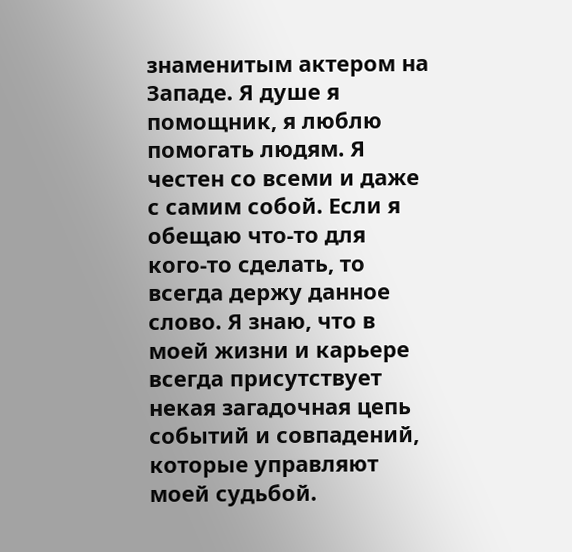знаменитым актером на Западе. Я душе я помощник, я люблю помогать людям. Я честен со всеми и даже с самим собой. Если я обещаю что-то для кого-то сделать, то всегда держу данное слово. Я знаю, что в моей жизни и карьере всегда присутствует некая загадочная цепь событий и совпадений, которые управляют моей судьбой.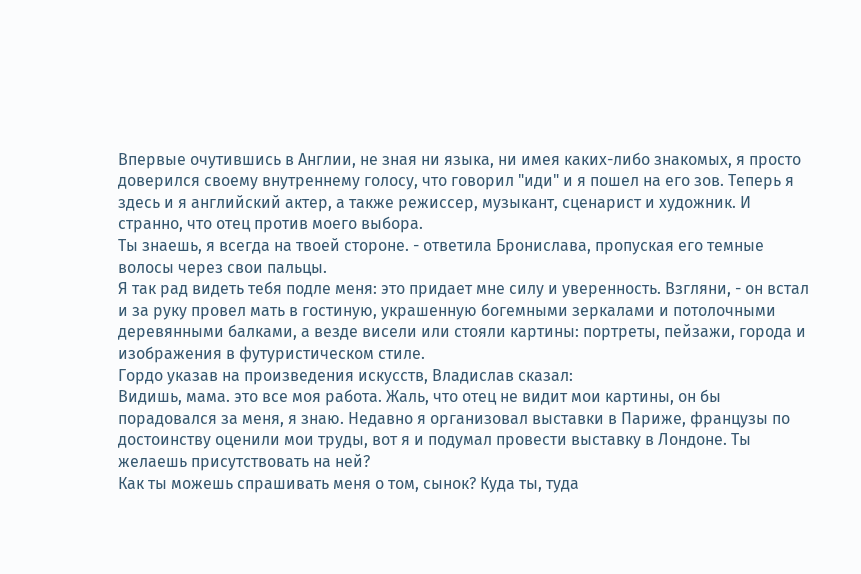Впервые очутившись в Англии, не зная ни языка, ни имея каких-либо знакомых, я просто доверился своему внутреннему голосу, что говорил "иди" и я пошел на его зов. Теперь я здесь и я английский актер, а также режиссер, музыкант, сценарист и художник. И странно, что отец против моего выбора.
Ты знаешь, я всегда на твоей стороне. - ответила Бронислава, пропуская его темные волосы через свои пальцы.
Я так рад видеть тебя подле меня: это придает мне силу и уверенность. Взгляни, - он встал и за руку провел мать в гостиную, украшенную богемными зеркалами и потолочными деревянными балками, а везде висели или стояли картины: портреты, пейзажи, города и изображения в футуристическом стиле.
Гордо указав на произведения искусств, Владислав сказал:
Видишь, мама. это все моя работа. Жаль, что отец не видит мои картины, он бы порадовался за меня, я знаю. Недавно я организовал выставки в Париже, французы по достоинству оценили мои труды, вот я и подумал провести выставку в Лондоне. Ты желаешь присутствовать на ней?
Как ты можешь спрашивать меня о том, сынок? Куда ты, туда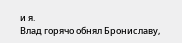и я.
Влад горячо обнял Брониславу,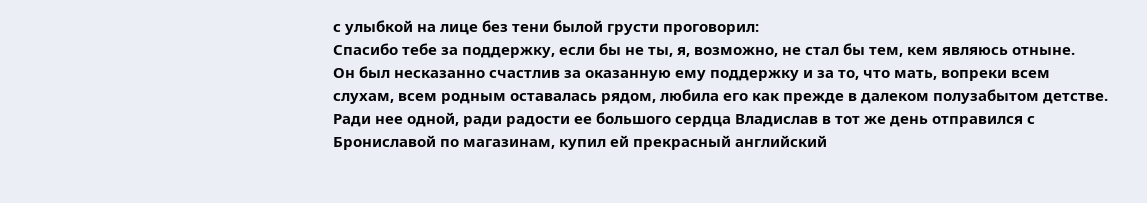с улыбкой на лице без тени былой грусти проговорил:
Спасибо тебе за поддержку, если бы не ты, я, возможно, не стал бы тем, кем являюсь отныне.
Он был несказанно счастлив за оказанную ему поддержку и за то, что мать, вопреки всем слухам, всем родным оставалась рядом, любила его как прежде в далеком полузабытом детстве. Ради нее одной, ради радости ее большого сердца Владислав в тот же день отправился с Брониславой по магазинам, купил ей прекрасный английский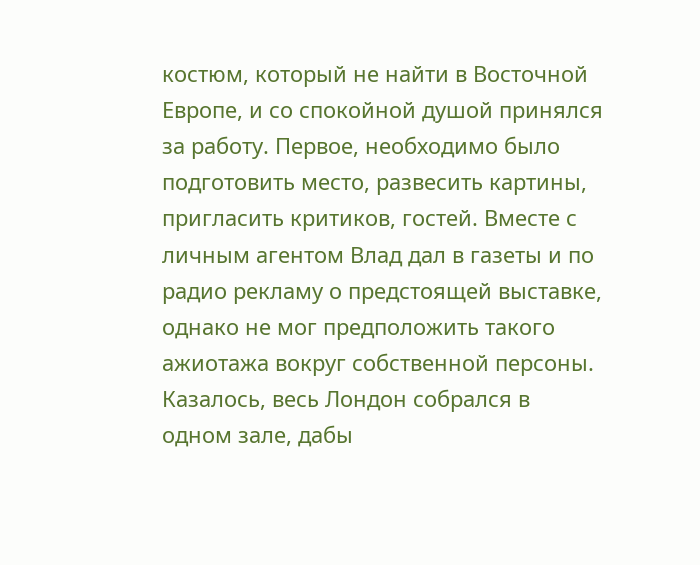костюм, который не найти в Восточной Европе, и со спокойной душой принялся за работу. Первое, необходимо было подготовить место, развесить картины, пригласить критиков, гостей. Вместе с личным агентом Влад дал в газеты и по радио рекламу о предстоящей выставке, однако не мог предположить такого ажиотажа вокруг собственной персоны. Казалось, весь Лондон собрался в одном зале, дабы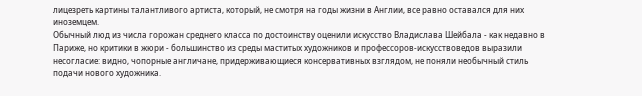лицезреть картины талантливого артиста, который, не смотря на годы жизни в Англии, все равно оставался для них иноземцем.
Обычный люд из числа горожан среднего класса по достоинству оценили искусство Владислава Шейбала - как недавно в Париже, но критики в жюри - большинство из среды маститых художников и профессоров-искусствоведов выразили несогласие: видно, чопорные англичане, придерживающиеся консервативных взглядом, не поняли необычный стиль подачи нового художника.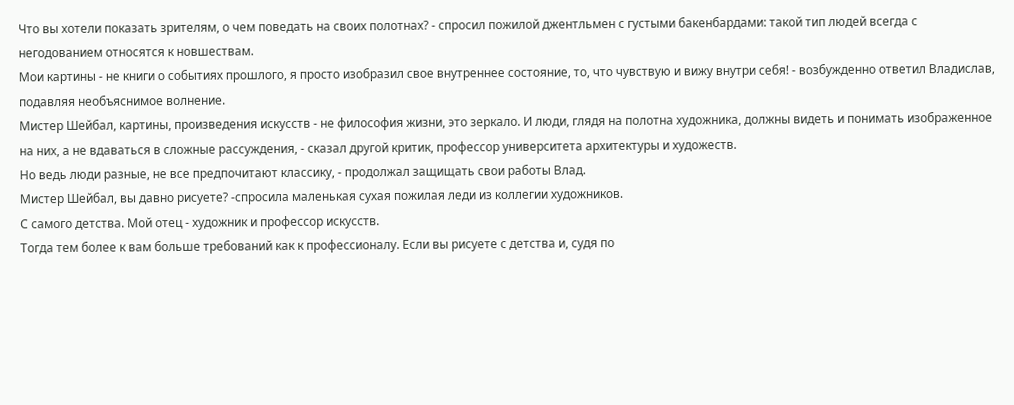Что вы хотели показать зрителям, о чем поведать на своих полотнах? - спросил пожилой джентльмен с густыми бакенбардами: такой тип людей всегда с негодованием относятся к новшествам.
Мои картины - не книги о событиях прошлого, я просто изобразил свое внутреннее состояние, то, что чувствую и вижу внутри себя! - возбужденно ответил Владислав, подавляя необъяснимое волнение.
Мистер Шейбал, картины, произведения искусств - не философия жизни, это зеркало. И люди, глядя на полотна художника, должны видеть и понимать изображенное на них, а не вдаваться в сложные рассуждения, - сказал другой критик, профессор университета архитектуры и художеств.
Но ведь люди разные, не все предпочитают классику, - продолжал защищать свои работы Влад.
Мистер Шейбал, вы давно рисуете? -спросила маленькая сухая пожилая леди из коллегии художников.
С самого детства. Мой отец - художник и профессор искусств.
Тогда тем более к вам больше требований как к профессионалу. Если вы рисуете с детства и, судя по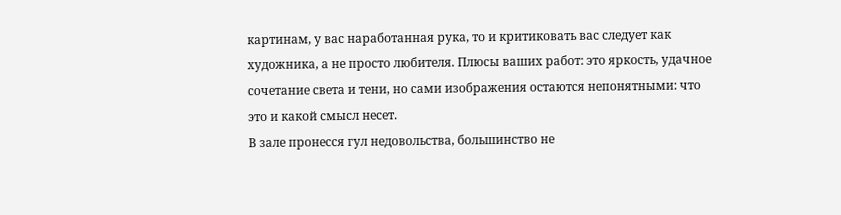картинам, у вас наработанная рука, то и критиковать вас следует как художника, а не просто любителя. Плюсы ваших работ: это яркость, удачное сочетание света и тени, но сами изображения остаются непонятными: что это и какой смысл несет.
В зале пронесся гул недовольства, большинство не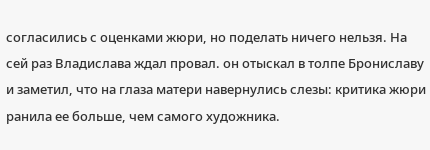согласились с оценками жюри, но поделать ничего нельзя. На сей раз Владислава ждал провал. он отыскал в толпе Брониславу и заметил, что на глаза матери навернулись слезы: критика жюри ранила ее больше, чем самого художника.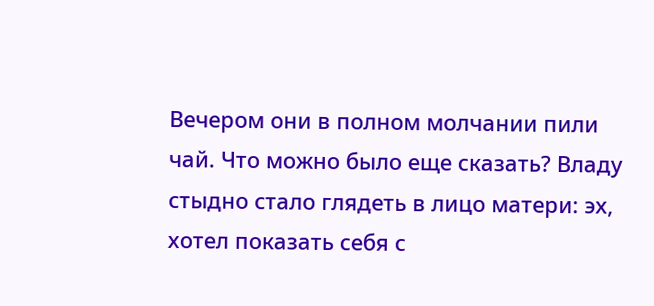Вечером они в полном молчании пили чай. Что можно было еще сказать? Владу стыдно стало глядеть в лицо матери: эх, хотел показать себя с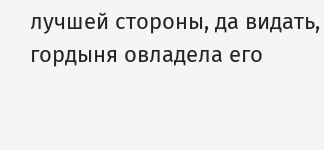лучшей стороны, да видать, гордыня овладела его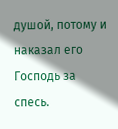душой, потому и наказал его Господь за спесь.